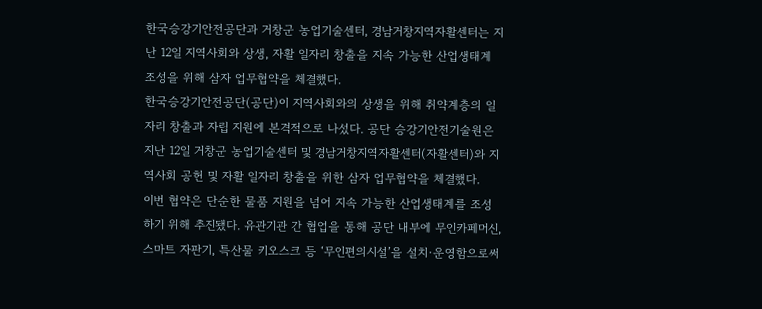한국승강기안전공단과 거창군 농업기술센터, 경남거창지역자활센터는 지난 12일 지역사회와 상생, 자활 일자리 창출을 지속 가능한 산업생태계 조성을 위해 삼자 업무협약을 체결했다.
한국승강기안전공단(공단)이 지역사회와의 상생을 위해 취약계층의 일자리 창출과 자립 지원에 본격적으로 나섰다. 공단 승강기안전기술원은 지난 12일 거창군 농업기술센터 및 경남거창지역자활센터(자활센터)와 지역사회 공헌 및 자활 일자리 창출을 위한 삼자 업무협약을 체결했다.
이번 협약은 단순한 물품 지원을 넘어 지속 가능한 산업생태계를 조성하기 위해 추진됐다. 유관기관 간 협업을 통해 공단 내부에 무인카페머신, 스마트 자판기, 특산물 키오스크 등 ‘무인편의시설’을 설치·운영함으로써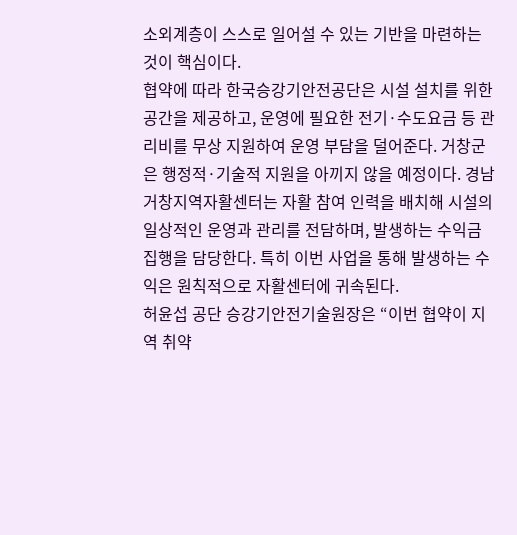소외계층이 스스로 일어설 수 있는 기반을 마련하는 것이 핵심이다.
협약에 따라 한국승강기안전공단은 시설 설치를 위한 공간을 제공하고, 운영에 필요한 전기·수도요금 등 관리비를 무상 지원하여 운영 부담을 덜어준다. 거창군은 행정적·기술적 지원을 아끼지 않을 예정이다. 경남거창지역자활센터는 자활 참여 인력을 배치해 시설의 일상적인 운영과 관리를 전담하며, 발생하는 수익금 집행을 담당한다. 특히 이번 사업을 통해 발생하는 수익은 원칙적으로 자활센터에 귀속된다.
허윤섭 공단 승강기안전기술원장은 “이번 협약이 지역 취약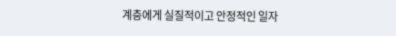계층에게 실질적이고 안정적인 일자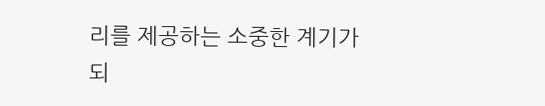리를 제공하는 소중한 계기가 되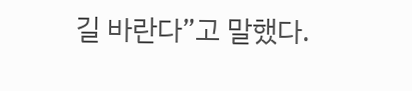길 바란다”고 말했다.